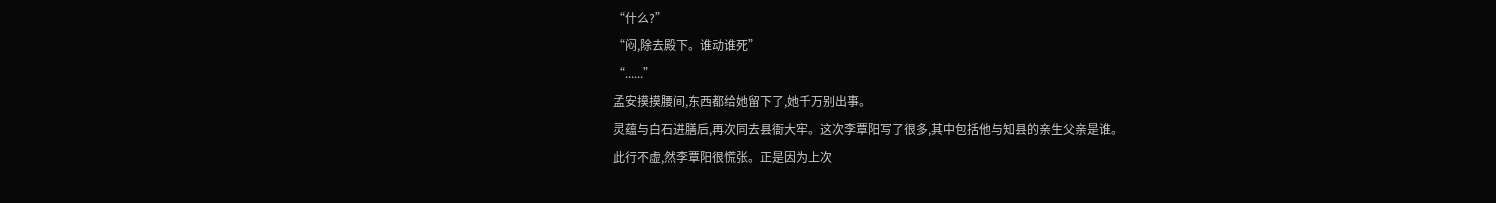“什么?”
“闷,除去殿下。谁动谁死”
“......”
孟安摸摸腰间,东西都给她留下了,她千万别出事。
灵蕴与白石进膳后,再次同去县衙大牢。这次李覃阳写了很多,其中包括他与知县的亲生父亲是谁。
此行不虚,然李覃阳很慌张。正是因为上次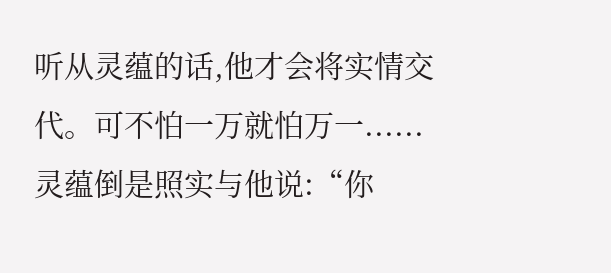听从灵蕴的话,他才会将实情交代。可不怕一万就怕万一......
灵蕴倒是照实与他说:“你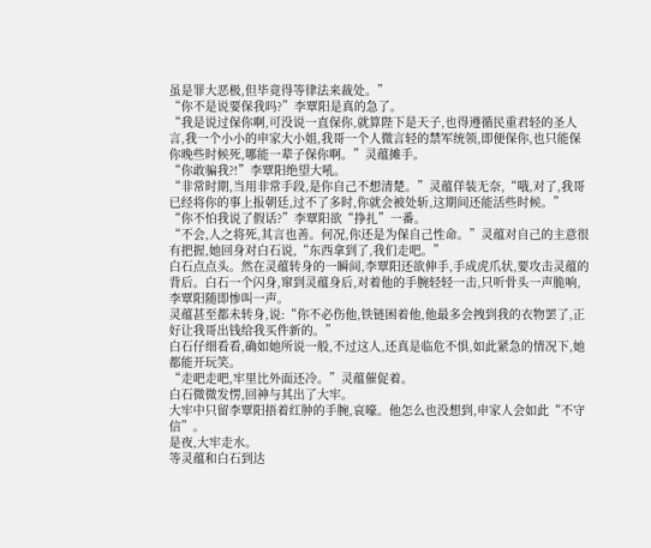虽是罪大恶极,但毕竟得等律法来裁处。”
“你不是说要保我吗?”李覃阳是真的急了。
“我是说过保你啊,可没说一直保你,就算陛下是天子,也得遵循民重君轻的圣人言,我一个小小的申家大小姐,我哥一个人微言轻的禁军统领,即便保你,也只能保你晚些时候死,哪能一辈子保你啊。”灵蕴摊手。
“你敢骗我?!”李覃阳绝望大吼。
“非常时期,当用非常手段,是你自己不想清楚。”灵蕴佯装无奈,“哦,对了,我哥已经将你的事上报朝廷,过不了多时,你就会被处斩,这期间还能活些时候。”
“你不怕我说了假话?”李覃阳欲“挣扎”一番。
“不会,人之将死,其言也善。何况,你还是为保自己性命。”灵蕴对自己的主意很有把握,她回身对白石说,“东西拿到了,我们走吧。”
白石点点头。然在灵蕴转身的一瞬间,李覃阳还欲伸手,手成虎爪状,要攻击灵蕴的背后。白石一个闪身,窜到灵蕴身后,对着他的手腕轻轻一击,只听骨头一声脆响,李覃阳随即惨叫一声。
灵蕴甚至都未转身,说:“你不必伤他,铁链困着他,他最多会拽到我的衣物罢了,正好让我哥出钱给我买件新的。”
白石仔细看看,确如她所说一般,不过这人,还真是临危不惧,如此紧急的情况下,她都能开玩笑。
“走吧走吧,牢里比外面还冷。”灵蕴催促着。
白石微微发愣,回神与其出了大牢。
大牢中只留李覃阳捂着红肿的手腕,哀嚎。他怎么也没想到,申家人会如此“不守信”。
是夜,大牢走水。
等灵蕴和白石到达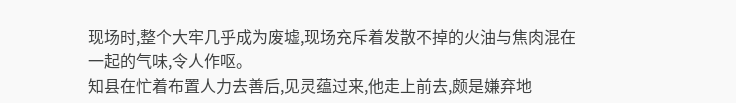现场时,整个大牢几乎成为废墟,现场充斥着发散不掉的火油与焦肉混在一起的气味,令人作呕。
知县在忙着布置人力去善后,见灵蕴过来,他走上前去,颇是嫌弃地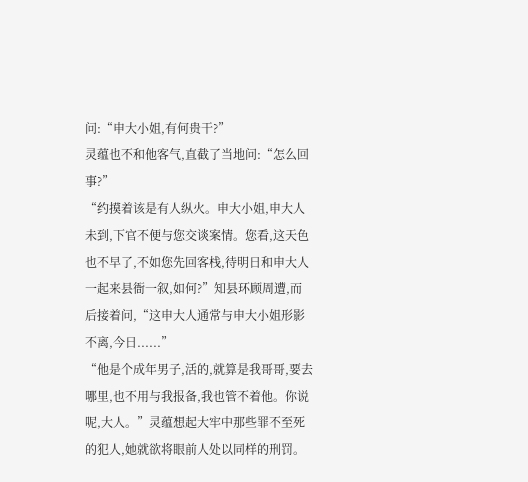问:“申大小姐,有何贵干?”
灵蕴也不和他客气,直截了当地问:“怎么回事?”
“约摸着该是有人纵火。申大小姐,申大人未到,下官不便与您交谈案情。您看,这天色也不早了,不如您先回客栈,待明日和申大人一起来县衙一叙,如何?”知县环顾周遭,而后接着问,“这申大人通常与申大小姐形影不离,今日......”
“他是个成年男子,活的,就算是我哥哥,要去哪里,也不用与我报备,我也管不着他。你说呢,大人。”灵蕴想起大牢中那些罪不至死的犯人,她就欲将眼前人处以同样的刑罚。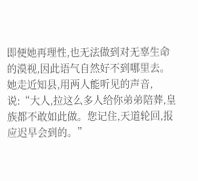即便她再理性,也无法做到对无辜生命的漠视,因此语气自然好不到哪里去。
她走近知县,用两人能听见的声音,说:“大人,拉这么多人给你弟弟陪葬,皇族都不敢如此做。您记住,天道轮回,报应迟早会到的。”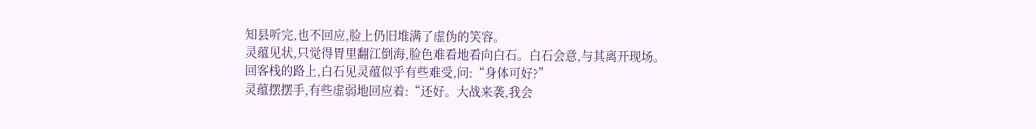知县听完,也不回应,脸上仍旧堆满了虚伪的笑容。
灵蕴见状,只觉得胃里翻江倒海,脸色难看地看向白石。白石会意,与其离开现场。
回客栈的路上,白石见灵蕴似乎有些难受,问:“身体可好?”
灵蕴摆摆手,有些虚弱地回应着:“还好。大战来袭,我会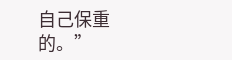自己保重的。”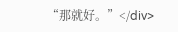“那就好。”</div>